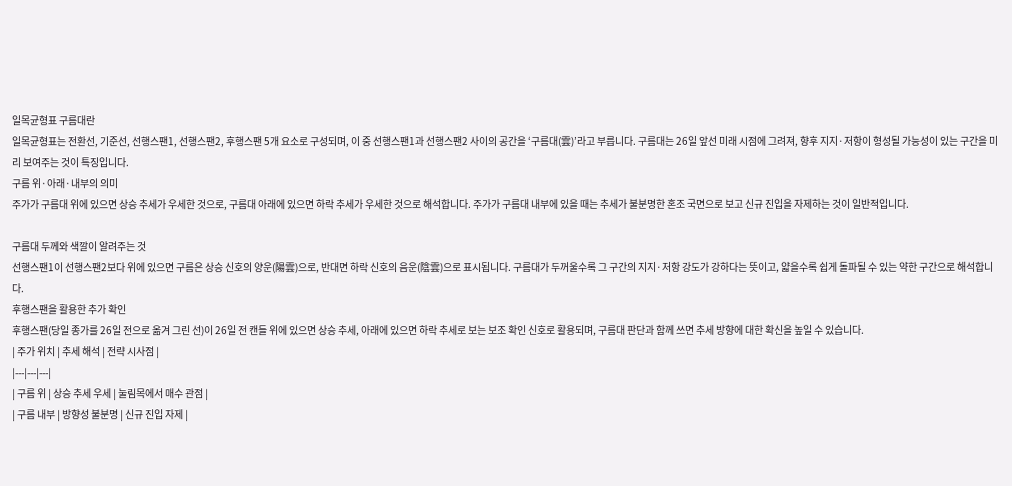일목균형표 구름대란
일목균형표는 전환선, 기준선, 선행스팬1, 선행스팬2, 후행스팬 5개 요소로 구성되며, 이 중 선행스팬1과 선행스팬2 사이의 공간을 ‘구름대(雲)’라고 부릅니다. 구름대는 26일 앞선 미래 시점에 그려져, 향후 지지·저항이 형성될 가능성이 있는 구간을 미리 보여주는 것이 특징입니다.
구름 위·아래·내부의 의미
주가가 구름대 위에 있으면 상승 추세가 우세한 것으로, 구름대 아래에 있으면 하락 추세가 우세한 것으로 해석합니다. 주가가 구름대 내부에 있을 때는 추세가 불분명한 혼조 국면으로 보고 신규 진입을 자제하는 것이 일반적입니다.

구름대 두께와 색깔이 알려주는 것
선행스팬1이 선행스팬2보다 위에 있으면 구름은 상승 신호의 양운(陽雲)으로, 반대면 하락 신호의 음운(陰雲)으로 표시됩니다. 구름대가 두꺼울수록 그 구간의 지지·저항 강도가 강하다는 뜻이고, 얇을수록 쉽게 돌파될 수 있는 약한 구간으로 해석합니다.
후행스팬을 활용한 추가 확인
후행스팬(당일 종가를 26일 전으로 옮겨 그린 선)이 26일 전 캔들 위에 있으면 상승 추세, 아래에 있으면 하락 추세로 보는 보조 확인 신호로 활용되며, 구름대 판단과 함께 쓰면 추세 방향에 대한 확신을 높일 수 있습니다.
| 주가 위치 | 추세 해석 | 전략 시사점 |
|---|---|---|
| 구름 위 | 상승 추세 우세 | 눌림목에서 매수 관점 |
| 구름 내부 | 방향성 불분명 | 신규 진입 자제 |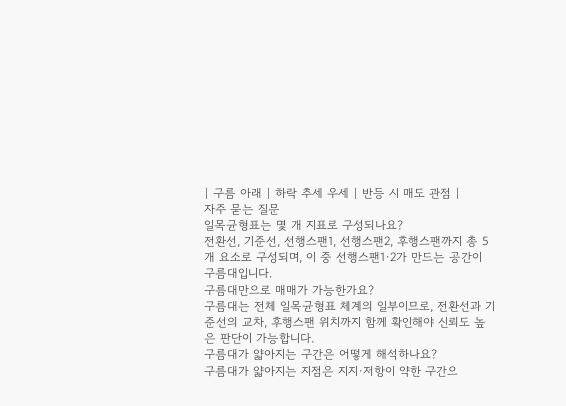| 구름 아래 | 하락 추세 우세 | 반등 시 매도 관점 |
자주 묻는 질문
일목균형표는 몇 개 지표로 구성되나요?
전환선, 기준선, 선행스팬1, 선행스팬2, 후행스팬까지 총 5개 요소로 구성되며, 이 중 선행스팬1·2가 만드는 공간이 구름대입니다.
구름대만으로 매매가 가능한가요?
구름대는 전체 일목균형표 체계의 일부이므로, 전환선과 기준선의 교차, 후행스팬 위치까지 함께 확인해야 신뢰도 높은 판단이 가능합니다.
구름대가 얇아지는 구간은 어떻게 해석하나요?
구름대가 얇아지는 지점은 지지·저항이 약한 구간으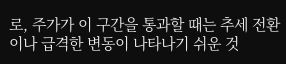로, 주가가 이 구간을 통과할 때는 추세 전환이나 급격한 변동이 나타나기 쉬운 것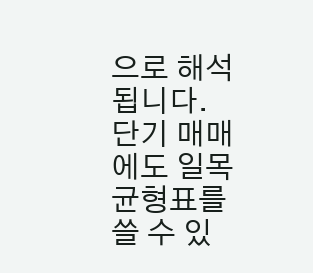으로 해석됩니다.
단기 매매에도 일목균형표를 쓸 수 있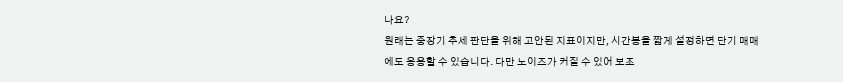나요?
원래는 중장기 추세 판단을 위해 고안된 지표이지만, 시간봉을 짧게 설정하면 단기 매매에도 응용할 수 있습니다. 다만 노이즈가 커질 수 있어 보조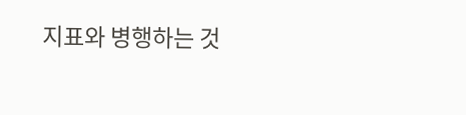지표와 병행하는 것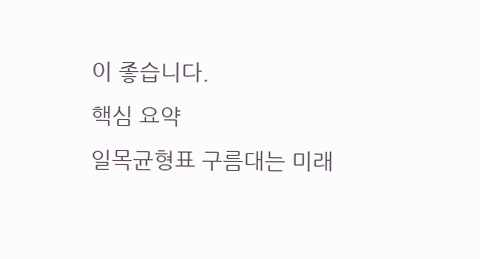이 좋습니다.
핵심 요약
일목균형표 구름대는 미래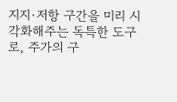지지·저항 구간을 미리 시각화해주는 독특한 도구로, 주가의 구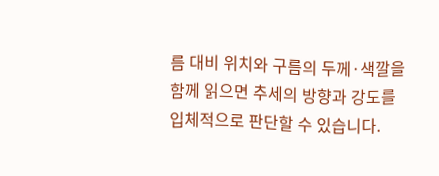름 대비 위치와 구름의 두께·색깔을 함께 읽으면 추세의 방향과 강도를 입체적으로 판단할 수 있습니다.